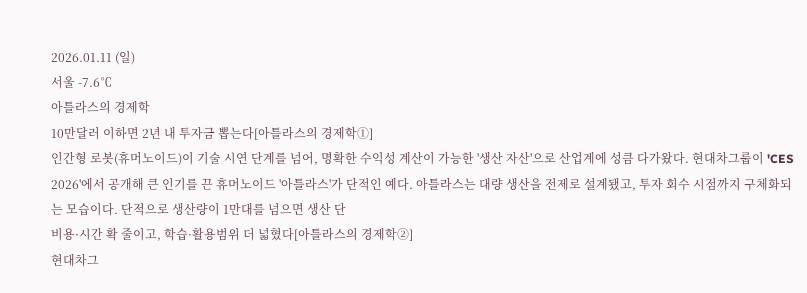2026.01.11 (일)
서울 -7.6℃
아틀라스의 경제학
10만달러 이하면 2년 내 투자금 뽑는다[아틀라스의 경제학①]
인간형 로봇(휴머노이드)이 기술 시연 단계를 넘어, 명확한 수익성 계산이 가능한 '생산 자산'으로 산업계에 성큼 다가왔다. 현대차그룹이 'CES 2026'에서 공개해 큰 인기를 끈 휴머노이드 '아틀라스'가 단적인 예다. 아틀라스는 대량 생산을 전제로 설계됐고, 투자 회수 시점까지 구체화되는 모습이다. 단적으로 생산량이 1만대를 넘으면 생산 단
비용·시간 확 줄이고, 학습·활용범위 더 넓혔다[아틀라스의 경제학②]
현대차그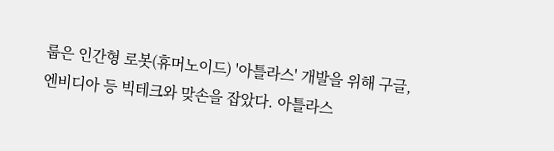룹은 인간형 로봇(휴머노이드) '아틀라스' 개발을 위해 구글, 엔비디아 등 빅테크와 맞손을 잡았다. 아틀라스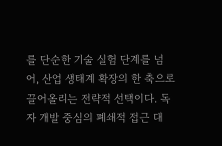를 단순한 기술 실험 단계를 넘어, 산업 생태계 확장의 한 축으로 끌어올리는 전략적 선택이다. 독자 개발 중심의 폐쇄적 접근 대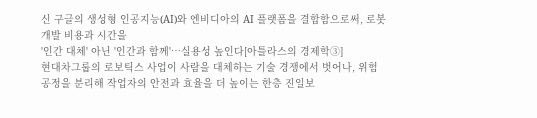신 구글의 생성형 인공지능(AI)와 엔비디아의 AI 플랫폼을 결합함으로써, 로봇 개발 비용과 시간을
'인간 대체' 아닌 '인간과 함께'…실용성 높인다[아틀라스의 경제학③]
현대차그룹의 로보틱스 사업이 사람을 대체하는 기술 경쟁에서 벗어나, 위험 공정을 분리해 작업자의 안전과 효율을 더 높이는 한층 진일보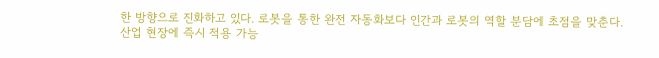한 방향으로 진화하고 있다. 로봇을 통한 완전 자동화보다 인간과 로봇의 역할 분담에 초점을 맞춘다. 산업 현장에 즉시 적용 가능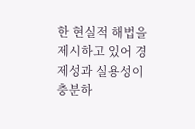한 현실적 해법을 제시하고 있어 경제성과 실용성이 충분하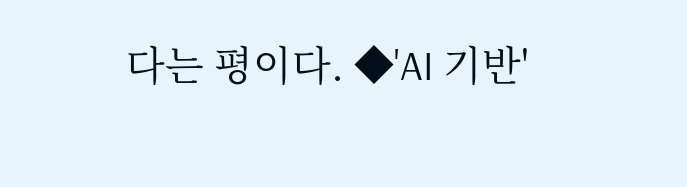다는 평이다. ◆'AI 기반'